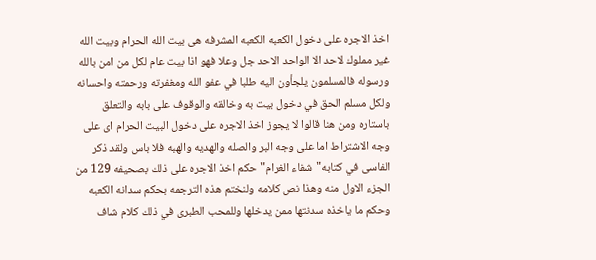اخذ الاجره على دخول الكعبه الكعبه المشرفه هى بيت الله الحرام وبيت الله غير مملوك لاحد الا الواحد الاحد جل وعلا فهو اذا بيت عام لكل من امن بالله ورسوله فالمسلمون يلجأون اليه طلبا في عفو الله ومغفرته ورحمته واحسانه ولكل مسلم الحق في دخول بيت به وخالقه والوقوف على بابه والتعلق باستاره ومن هنا قالوا لا يجوز اخذ الاجره على دخول البيت الحرام اى على وجه الاشتراط اما على وجه البر والصله والهديه والهبه فلا باس ولقد ذكر الفاسى في كتابه"شفاء الغرام"حكم اخذ الاجره على ذلك بصحيفه 129 من الجزء الاول منه وهذا نص كلامه ولنختم هذه الترجمه بحكم سدانه الكعبه وحكم ما ياخذه سدنتها ممن يدخلها وللمحب الطبرى في ذلك كلام شاف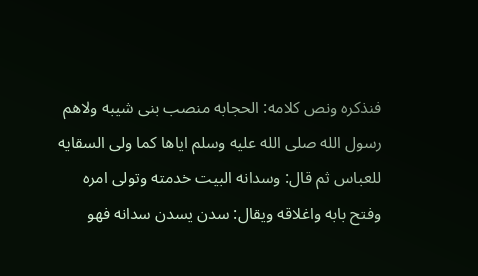فنذكره ونص كلامه: الحجابه منصب بنى شيبه ولاهم رسول الله صلى الله عليه وسلم اياها كما ولى السقايه للعباس ثم قال: وسدانه البيت خدمته وتولى امره وفتح بابه واغلاقه ويقال: سدن يسدن سدانه فهو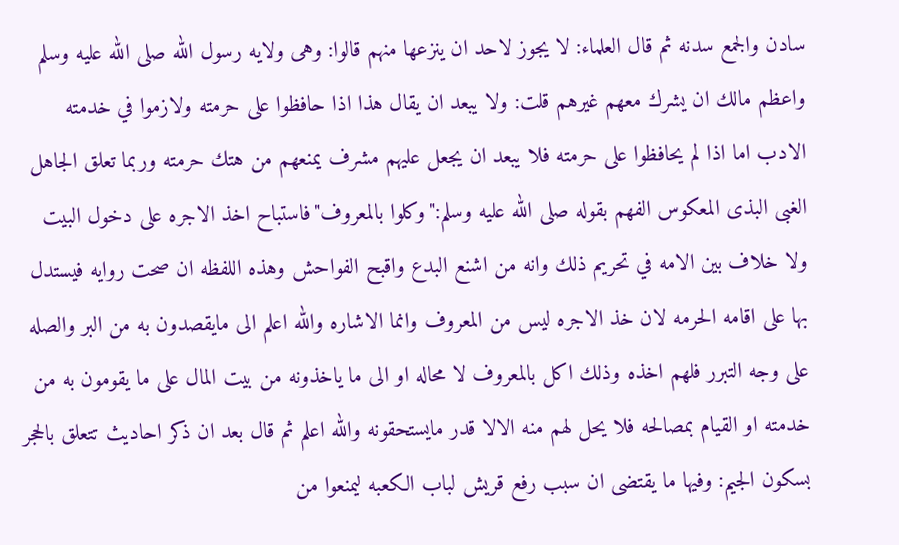سادن والجمع سدنه ثم قال العلماء: لا يجوز لاحد ان ينزعها منهم قالوا: وهى ولايه رسول الله صلى الله عليه وسلم واعظم مالك ان يشرك معهم غيرهم قلت: ولا يبعد ان يقال هذا اذا حافظوا على حرمته ولازموا في خدمته الادب اما اذا لم يحافظوا على حرمته فلا يبعد ان يجعل عليهم مشرف يمنعهم من هتك حرمته وربما تعلق الجاهل الغبى البذى المعكوس الفهم بقوله صلى الله عليه وسلم:"وكلوا بالمعروف"فاستباح اخذ الاجره على دخول البيت ولا خلاف بين الامه في تحريم ذلك وانه من اشنع البدع واقبح الفواحش وهذه اللفظه ان صحت روايه فيستدل بها على اقامه الحرمه لان خذ الاجره ليس من المعروف وانما الاشاره والله اعلم الى مايقصدون به من البر والصله على وجه التبرر فلهم اخذه وذلك اكل بالمعروف لا محاله او الى ما ياخذونه من بيت المال على ما يقومون به من خدمته او القيام بمصالحه فلا يحل لهم منه الالا قدر مايستحقونه والله اعلم ثم قال بعد ان ذكر احاديث تتعلق بالحجر بسكون الجيم: وفيها ما يقتضى ان سبب رفع قريش لباب الكعبه ليمنعوا من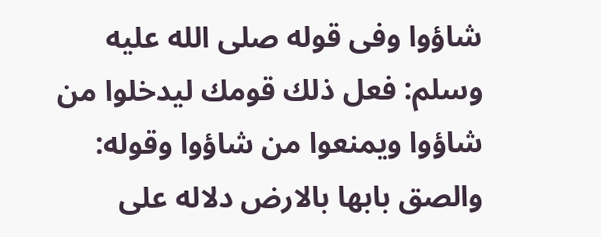شاؤوا وفى قوله صلى الله عليه وسلم: فعل ذلك قومك ليدخلوا من شاؤوا ويمنعوا من شاؤوا وقوله: والصق بابها بالارض دلاله على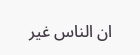ان الناس غير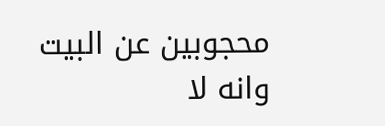محجوبين عن البيت وانه لا